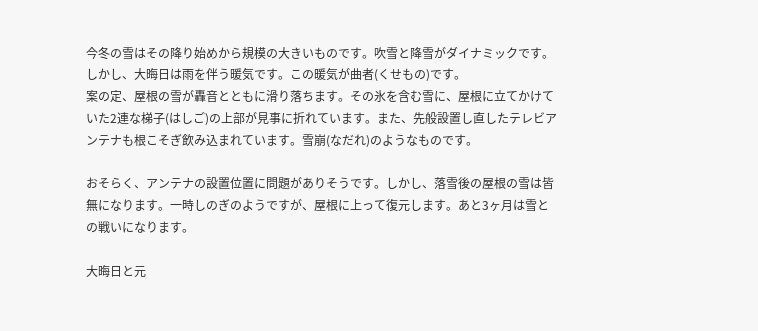今冬の雪はその降り始めから規模の大きいものです。吹雪と降雪がダイナミックです。しかし、大晦日は雨を伴う暖気です。この暖気が曲者(くせもの)です。
案の定、屋根の雪が轟音とともに滑り落ちます。その氷を含む雪に、屋根に立てかけていた2連な梯子(はしご)の上部が見事に折れています。また、先般設置し直したテレビアンテナも根こそぎ飲み込まれています。雪崩(なだれ)のようなものです。

おそらく、アンテナの設置位置に問題がありそうです。しかし、落雪後の屋根の雪は皆無になります。一時しのぎのようですが、屋根に上って復元します。あと3ヶ月は雪との戦いになります。

大晦日と元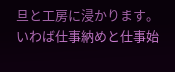旦と工房に浸かります。いわば仕事納めと仕事始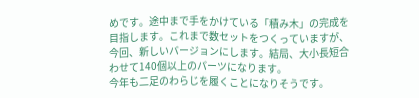めです。途中まで手をかけている「積み木」の完成を目指します。これまで数セットをつくっていますが、今回、新しいバージョンにします。結局、大小長短合わせて140個以上のパーツになります。
今年も二足のわらじを履くことになりそうです。